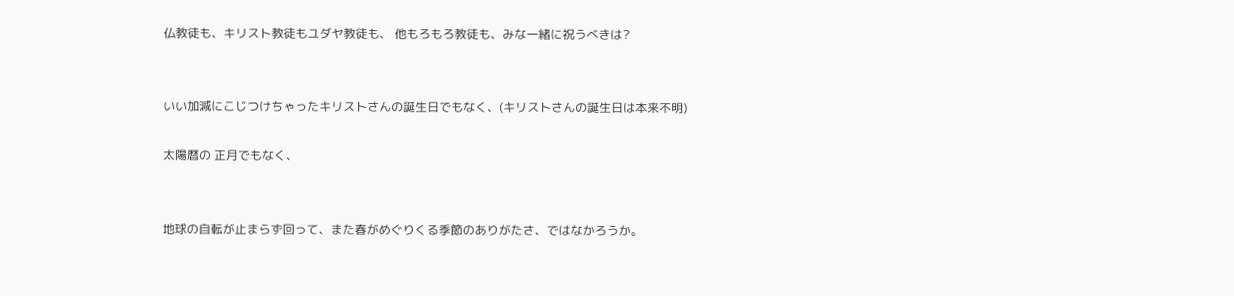仏教徒も、キリスト教徒もユダヤ教徒も、 他もろもろ教徒も、みな一緒に祝うべきは?


いい加減にこじつけちゃったキリストさんの誕生日でもなく、(キリストさんの誕生日は本来不明)

太陽暦の 正月でもなく、


地球の自転が止まらず回って、また春がめぐりくる季節のありがたさ、ではなかろうか。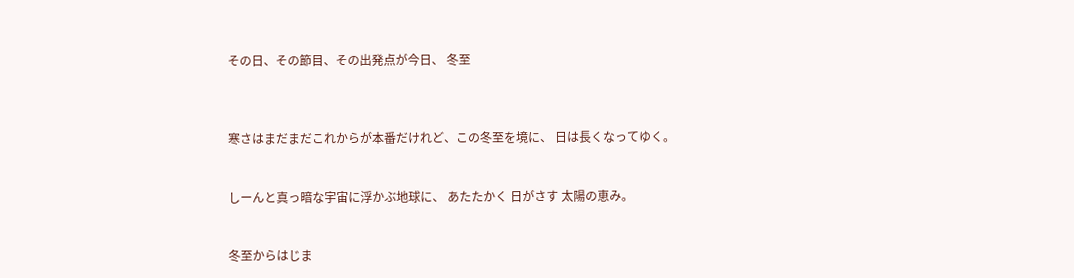その日、その節目、その出発点が今日、 冬至



寒さはまだまだこれからが本番だけれど、この冬至を境に、 日は長くなってゆく。


しーんと真っ暗な宇宙に浮かぶ地球に、 あたたかく 日がさす 太陽の恵み。


冬至からはじま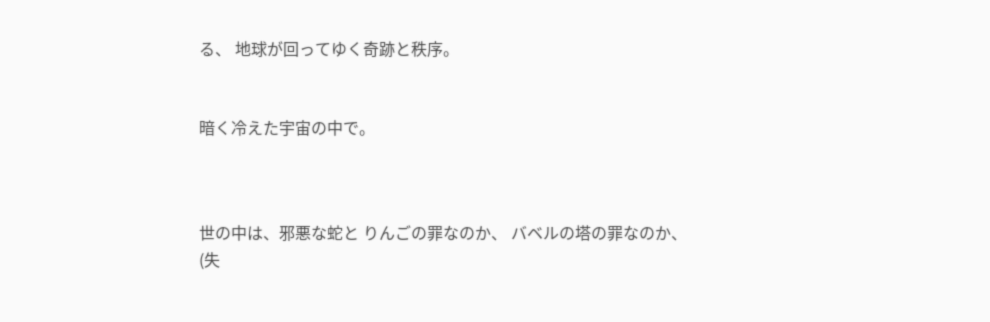る、 地球が回ってゆく奇跡と秩序。


暗く冷えた宇宙の中で。



世の中は、邪悪な蛇と りんごの罪なのか、 バベルの塔の罪なのか、(失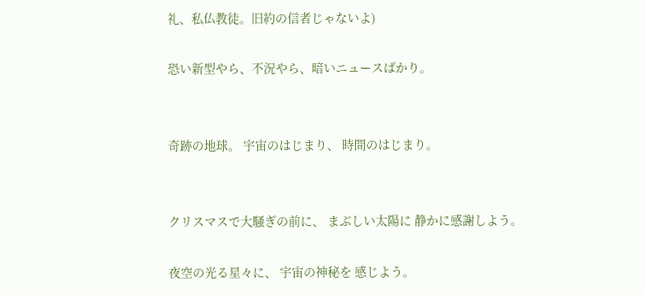礼、私仏教徒。旧約の信者じゃないよ)

恐い新型やら、不況やら、暗いニュースばかり。


奇跡の地球。 宇宙のはじまり、 時間のはじまり。


クリスマスで大騒ぎの前に、 まぶしい太陽に 静かに感謝しよう。

夜空の光る星々に、 宇宙の神秘を 感じよう。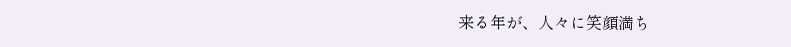来る年が、人々に笑顔満ち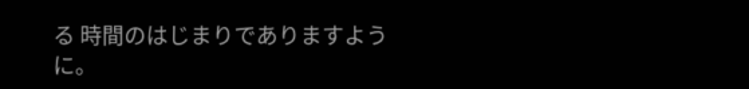る 時間のはじまりでありますように。